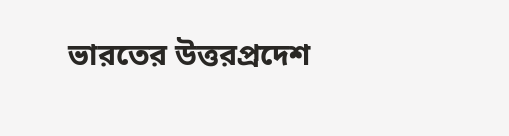ভারতের উত্তরপ্রদেশ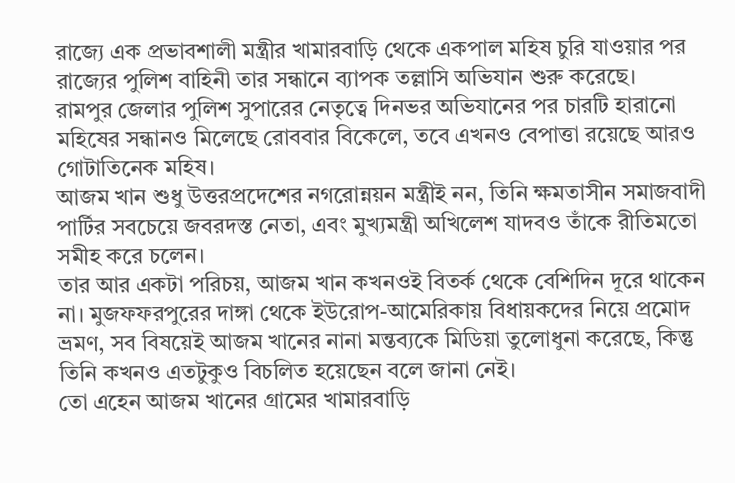রাজ্যে এক প্রভাবশালী মন্ত্রীর খামারবাড়ি থেকে একপাল মহিষ চুরি যাওয়ার পর রাজ্যের পুলিশ বাহিনী তার সন্ধানে ব্যাপক তল্লাসি অভিযান শুরু করেছে।
রামপুর জেলার পুলিশ সুপারের নেতৃত্বে দিনভর অভিযানের পর চারটি হারানো মহিষের সন্ধানও মিলেছে রোববার বিকেলে, তবে এখনও বেপাত্তা রয়েছে আরও গোটাতিনেক মহিষ।
আজম খান শুধু উত্তরপ্রদেশের নগরোন্নয়ন মন্ত্রীই নন, তিনি ক্ষমতাসীন সমাজবাদী পার্টির সবচেয়ে জবরদস্ত নেতা, এবং মুখ্যমন্ত্রী অখিলেশ যাদবও তাঁকে রীতিমতো সমীহ করে চলেন।
তার আর একটা পরিচয়, আজম খান কখনওই বিতর্ক থেকে বেশিদিন দূরে থাকেন না। মুজফফরপুরের দাঙ্গা থেকে ইউরোপ-আমেরিকায় বিধায়কদের নিয়ে প্রমোদ ভ্রমণ, সব বিষয়েই আজম খানের নানা মন্তব্যকে মিডিয়া তুলোধুনা করেছে, কিন্তু তিনি কখনও এতটুকুও বিচলিত হয়েছেন বলে জানা নেই।
তো এহেন আজম খানের গ্রামের খামারবাড়ি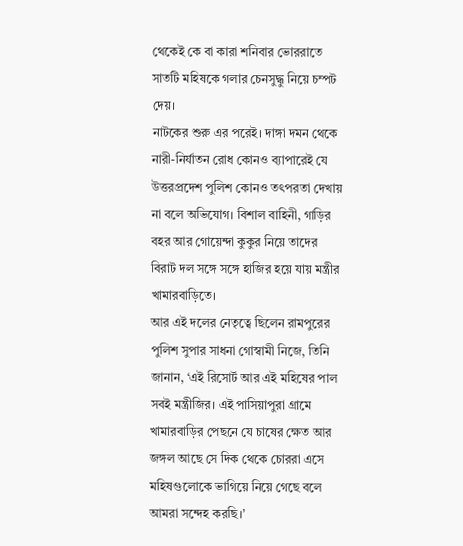থেকেই কে বা কারা শনিবার ভোররাতে সাতটি মহিষকে গলার চেনসুদ্ধু নিয়ে চম্পট দেয়।
নাটকের শুরু এর পরেই। দাঙ্গা দমন থেকে নারী-নির্যাতন রোধ কোনও ব্যাপারেই যে উত্তরপ্রদেশ পুলিশ কোনও তৎপরতা দেখায় না বলে অভিযোগ। বিশাল বাহিনী, গাড়ির বহর আর গোয়েন্দা কুকুর নিয়ে তাদের বিরাট দল সঙ্গে সঙ্গে হাজির হয়ে যায় মন্ত্রীর খামারবাড়িতে।
আর এই দলের নেতৃত্বে ছিলেন রামপুরের পুলিশ সুপার সাধনা গোস্বামী নিজে, তিনি জানান, ‘এই রিসোর্ট আর এই মহিষের পাল সবই মন্ত্রীজির। এই পাসিয়াপুরা গ্রামে খামারবাড়ির পেছনে যে চাষের ক্ষেত আর জঙ্গল আছে সে দিক থেকে চোররা এসে মহিষগুলোকে ভাগিয়ে নিয়ে গেছে বলে আমরা সন্দেহ করছি।’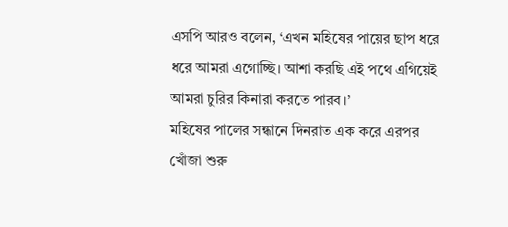এসপি আরও বলেন, ‘এখন মহিষের পায়ের ছাপ ধরে ধরে আমরা এগোচ্ছি। আশা করছি এই পথে এগিয়েই আমরা চুরির কিনারা করতে পারব।’
মহিষের পালের সন্ধানে দিনরাত এক করে এরপর খোঁজা শুরু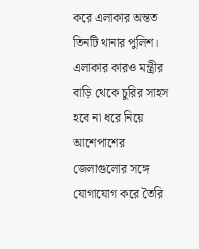করে এলাকার অন্তত তিনটি থানার পুলিশ।
এলাকার কারও মন্ত্রীর বাড়ি থেকে চুরির সাহস হবে না ধরে নিয়ে আশেপাশের জেলাগুলোর সঙ্গে যোগাযোগ করে তৈরি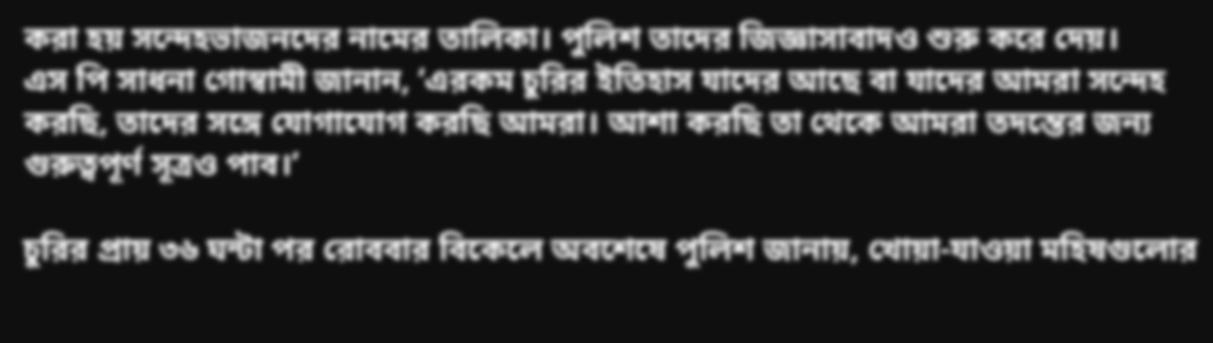করা হয় সন্দেহভাজনদের নামের তালিকা। পুলিশ তাদের জিজ্ঞাসাবাদও শুরু করে দেয়।
এস পি সাধনা গোস্বামী জানান, ‘এরকম চুরির ইতিহাস যাদের আছে বা যাদের আমরা সন্দেহ করছি, তাদের সঙ্গে যোগাযোগ করছি আমরা। আশা করছি তা থেকে আমরা তদন্তের জন্য গুরুত্বপূর্ণ সূত্রও পাব।’

চুরির প্রায় ৩৬ ঘন্টা পর রোববার বিকেলে অবশেষে পুলিশ জানায়, খোয়া-যাওয়া মহিষগুলোর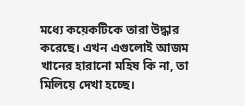মধ্যে কয়েকটিকে তারা উদ্ধার করেছে। এখন এগুলোই আজম খানের হারানো মহিষ কি না, তা মিলিয়ে দেখা হচ্ছে।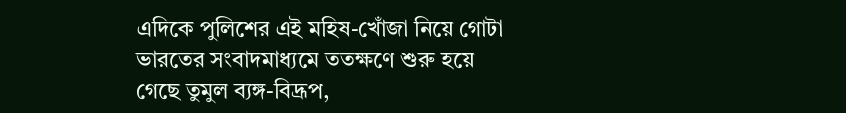এদিকে পুলিশের এই মহিষ-খোঁজা নিয়ে গোটা ভারতের সংবাদমাধ্যমে ততক্ষণে শুরু হয়ে গেছে তুমুল ব্যঙ্গ-বিদ্রূপ,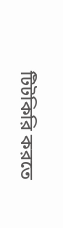টিটকিরি করতে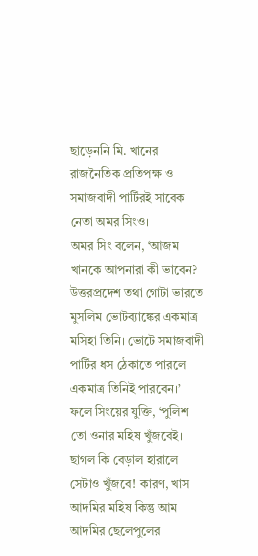ছাড়েননি মি. খানের রাজনৈতিক প্রতিপক্ষ ও সমাজবাদী পার্টিরই সাবেক নেতা অমর সিংও।
অমর সিং বলেন, ‘আজম খানকে আপনারা কী ভাবেন? উত্তরপ্রদেশ তথা গোটা ভারতে মুসলিম ভোটব্যাঙ্কের একমাত্র মসিহা তিনি। ভোটে সমাজবাদী পার্টির ধস ঠেকাতে পারলে একমাত্র তিনিই পারবেন।’
ফলে সিংয়ের যুক্তি, ‘পুলিশ তো ওনার মহিষ খুঁজবেই। ছাগল কি বেড়াল হারালে সেটাও খুঁজবে! কারণ, খাস আদমির মহিষ কিন্তু আম আদমির ছেলেপুলের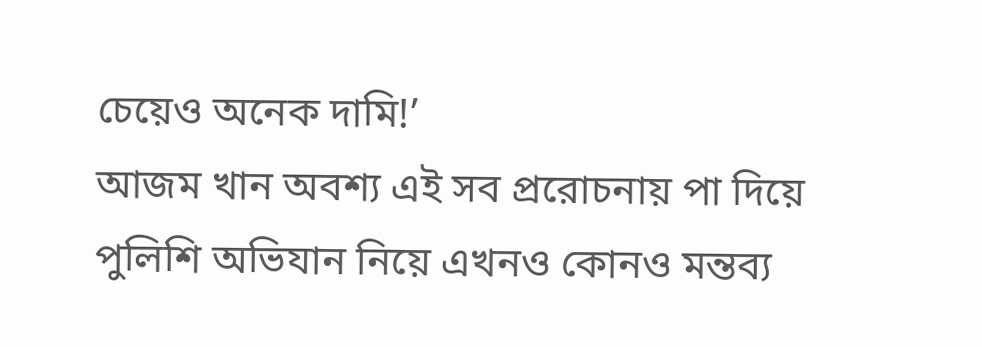চেয়েও অনেক দামি!’
আজম খান অবশ্য এই সব প্ররোচনায় পা দিয়ে পুলিশি অভিযান নিয়ে এখনও কোনও মন্তব্য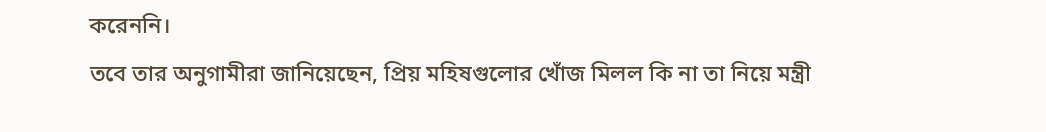করেননি।
তবে তার অনুগামীরা জানিয়েছেন, প্রিয় মহিষগুলোর খোঁজ মিলল কি না তা নিয়ে মন্ত্রী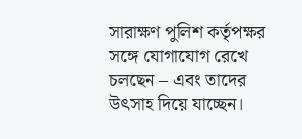সারাক্ষণ পুলিশ কর্তৃপক্ষর সঙ্গে যোগাযোগ রেখে চলছেন – এবং তাদের উৎসাহ দিয়ে যাচ্ছেন।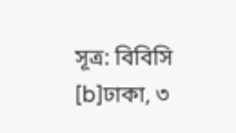সূত্র: বিবিসি
[b]ঢাকা, ৩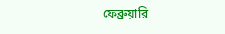ফেব্রুয়ারি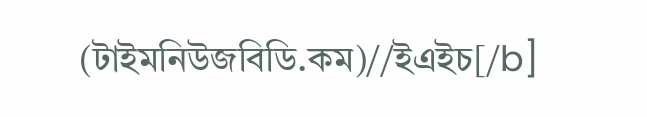(টাইমনিউজবিডি.কম)//ইএইচ[/b]